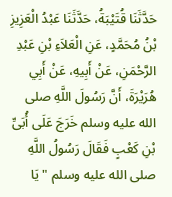حَدَّثَنَا قُتَيْبَةُ، حَدَّثَنَا عَبْدُ الْعَزِيزِ بْنُ مُحَمَّدٍ، عَنِ الْعَلاَءِ بْنِ عَبْدِ الرَّحْمَنِ، عَنْ أَبِيهِ، عَنْ أَبِي هُرَيْرَةَ، أَنَّ رَسُولَ اللَّهِ صلى الله عليه وسلم خَرَجَ عَلَى أُبَىِّ بْنِ كَعْبٍ فَقَالَ رَسُولُ اللَّهِ صلى الله عليه وسلم " يَا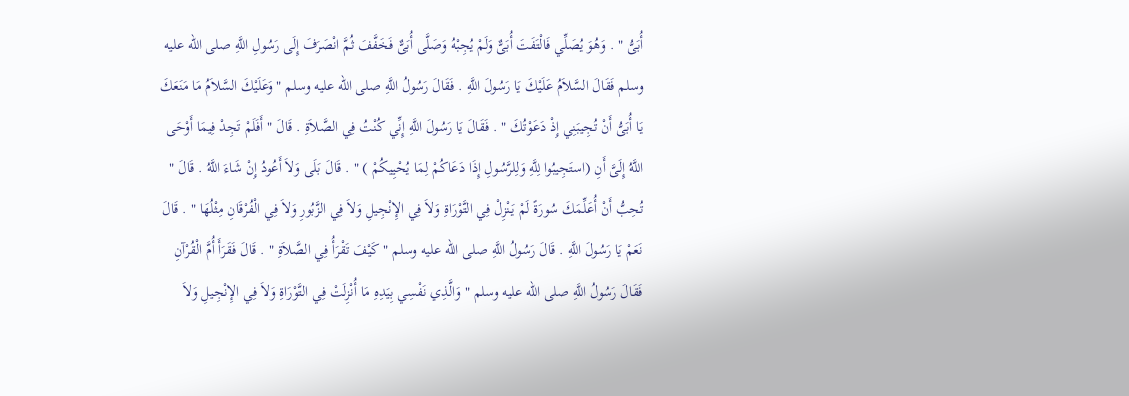أُبَىُّ " . وَهُوَ يُصَلِّي فَالْتَفَتَ أُبَىٌّ وَلَمْ يُجِبْهُ وَصَلَّى أُبَىٌّ فَخَفَّفَ ثُمَّ انْصَرَفَ إِلَى رَسُولِ اللَّهِ صلى الله عليه وسلم فَقَالَ السَّلاَمُ عَلَيْكَ يَا رَسُولَ اللَّهِ . فَقَالَ رَسُولُ اللَّهِ صلى الله عليه وسلم " وَعَلَيْكَ السَّلاَمُ مَا مَنَعَكَ يَا أُبَىُّ أَنْ تُجِيبَنِي إِذْ دَعَوْتُكَ " . فَقَالَ يَا رَسُولَ اللَّهِ إِنِّي كُنْتُ فِي الصَّلاَةِ . قَالَ " أَفَلَمْ تَجِدْ فِيمَا أَوْحَى اللَّهُ إِلَىَّ أَنِ (استَجِيبُوا لِلَّهِ وَلِلرَّسُولِ إِذَا دَعَاكُمْ لِمَا يُحْيِيكُمْ ) " . قَالَ بَلَى وَلاَ أَعُودُ إِنْ شَاءَ اللَّهُ . قَالَ " تُحِبُّ أَنْ أُعَلِّمَكَ سُورَةً لَمْ يَنْزِلْ فِي التَّوْرَاةِ وَلاَ فِي الإِنْجِيلِ وَلاَ فِي الزَّبُورِ وَلاَ فِي الْفُرْقَانِ مِثْلُهَا " . قَالَ نَعَمْ يَا رَسُولَ اللَّهِ . قَالَ رَسُولُ اللَّهِ صلى الله عليه وسلم " كَيْفَ تَقْرَأُ فِي الصَّلاَةِ " . قَالَ فَقَرَأَ أُمَّ الْقُرْآنِ فَقَالَ رَسُولُ اللَّهِ صلى الله عليه وسلم " وَالَّذِي نَفْسِي بِيَدِهِ مَا أُنْزِلَتْ فِي التَّوْرَاةِ وَلاَ فِي الإِنْجِيلِ وَلاَ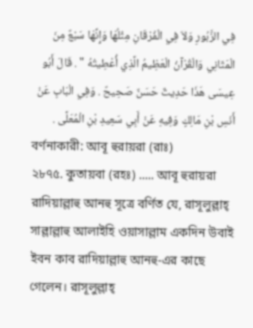فِي الزَّبُورِ وَلاَ فِي الْفُرْقَانِ مِثْلُهَا وَإِنَّهَا سَبْعٌ مِنَ الْمَثَانِي وَالْقُرْآنُ الْعَظِيمُ الَّذِي أُعْطِيتُهُ " . قَالَ أَبُو عِيسَى هَذَا حَدِيثٌ حَسَنٌ صَحِيحٌ . وَفِي الْبَابِ عَنْ أَنَسِ بْنِ مَالِكٍ وَفِيهِ عَنْ أَبِي سَعِيدِ بْنِ الْمُعَلَّى .
বর্ণনাকারী: আবূ হুরায়রা (রাঃ)
২৮৭৫. কুতায়বা (রহঃ) ..... আবূ হুরায়রা রাদিয়াল্লাহু আনহু সূত্রে বর্ণিত যে, রাসূলুল্লাহ্ সাল্লাল্লাহু আলাইহি ওয়াসাল্লাম একদিন উবাই ইবন কাব রাদিয়াল্লাহু আনহু-এর কাছে গেলেন। রাসূলুল্লাহ্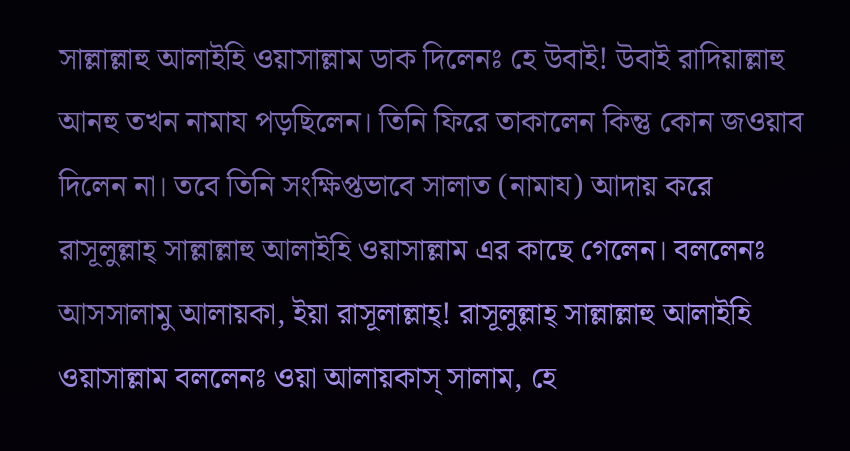সাল্লাল্লাহু আলাইহি ওয়াসাল্লাম ডাক দিলেনঃ হে উবাই! উবাই রাদিয়াল্লাহু আনহু তখন নামায পড়ছিলেন। তিনি ফিরে তাকালেন কিন্তু কোন জওয়াব দিলেন না। তবে তিনি সংক্ষিপ্তভাবে সালাত (নামায) আদায় করে রাসূলুল্লাহ্ সাল্লাল্লাহু আলাইহি ওয়াসাল্লাম এর কাছে গেলেন। বললেনঃ আসসালামু আলায়কা, ইয়া রাসূলাল্লাহ্! রাসূলুল্লাহ্ সাল্লাল্লাহু আলাইহি ওয়াসাল্লাম বললেনঃ ওয়া আলায়কাস্ সালাম, হে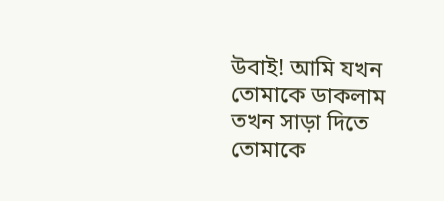উবাই! আমি যখন তোমাকে ডাকলাম তখন সাড়া দিতে তোমাকে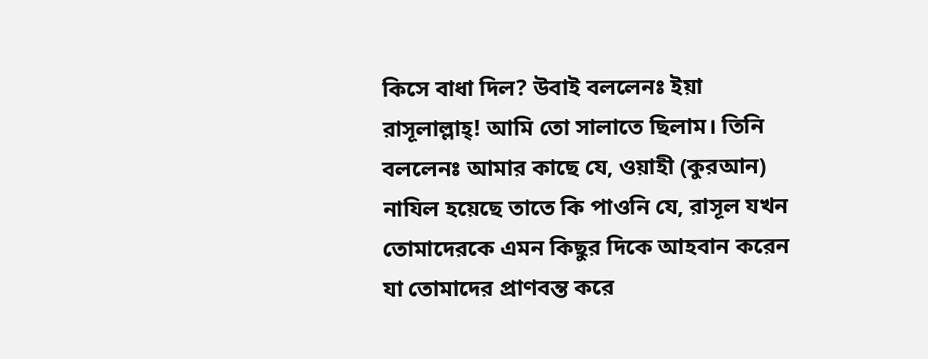কিসে বাধা দিল? উবাই বললেনঃ ইয়া রাসূলাল্লাহ্! আমি তো সালাতে ছিলাম। তিনি বললেনঃ আমার কাছে যে, ওয়াহী (কুরআন) নাযিল হয়েছে তাতে কি পাওনি যে, রাসূল যখন তোমাদেরকে এমন কিছুর দিকে আহবান করেন যা তোমাদের প্রাণবন্ত করে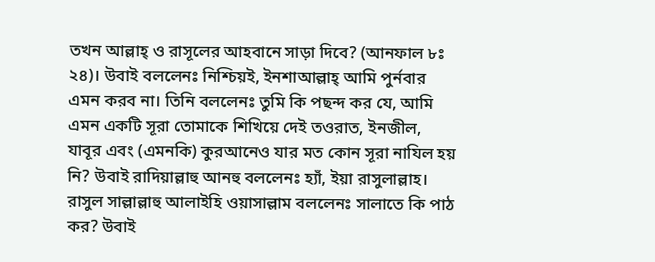তখন আল্লাহ্ ও রাসূলের আহবানে সাড়া দিবে? (আনফাল ৮ঃ ২৪)। উবাই বললেনঃ নিশ্চিয়ই, ইনশাআল্লাহ্ আমি পুর্নবার এমন করব না। তিনি বললেনঃ তুমি কি পছন্দ কর যে, আমি এমন একটি সূরা তোমাকে শিখিয়ে দেই তওরাত, ইনজীল, যাবূর এবং (এমনকি) কুরআনেও যার মত কোন সূরা নাযিল হয় নি? উবাই রাদিয়াল্লাহু আনহু বললেনঃ হ্যাঁ, ইয়া রাসুলাল্লাহ। রাসুল সাল্লাল্লাহু আলাইহি ওয়াসাল্লাম বললেনঃ সালাতে কি পাঠ কর? উবাই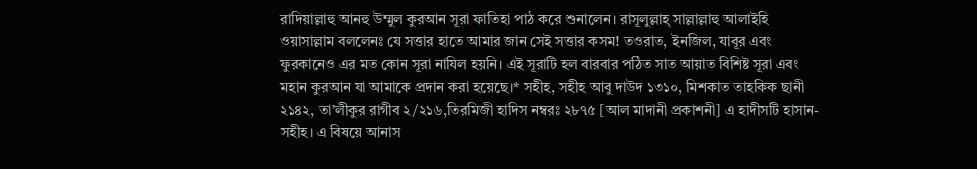রাদিয়াল্লাহু আনহু উম্মুল কুরআন সূরা ফাতিহা পাঠ করে শুনালেন। রাসূলুল্লাহ্ সাল্লাল্লাহু আলাইহি ওয়াসাল্লাম বললেনঃ যে সত্তার হাতে আমার জান সেই সত্তার কসম! তওরাত, ইনজিল, যাবূর এবং ফুরকানেও এর মত কোন সূরা নাযিল হয়নি। এই সূরাটি হল বারবার পঠিত সাত আয়াত বিশিষ্ট সূরা এবং মহান কুরআন যা আমাকে প্রদান করা হয়েছে।* সহীহ, সহীহ আবু দাউদ ১৩১০, মিশকাত তাহকিক ছানী ২১৪২, তা’লীকুর রাগীব ২/২১৬,তিরমিজী হাদিস নম্বরঃ ২৮৭৫ [আল মাদানী প্রকাশনী] এ হাদীসটি হাসান-সহীহ। এ বিষয়ে আনাস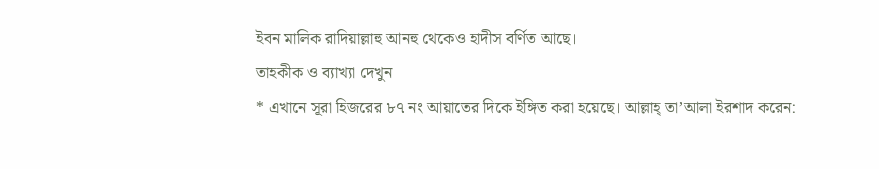ইবন মালিক রাদিয়াল্লাহু আনহু থেকেও হাদীস বর্ণিত আছে।
তাহকীক ও ব্যাখ্যা দেখুন
* এখানে সূরা হিজরের ৮৭ নং আয়াতের দিকে ইঙ্গিত করা হয়েছে। আল্লাহ্ তা’আলা ইরশাদ করেন: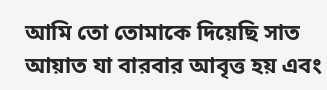আমি তো তোমাকে দিয়েছি সাত আয়াত যা বারবার আবৃত্ত হয় এবং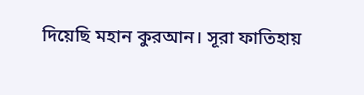দিয়েছি মহান কুরআন। সূরা ফাতিহায়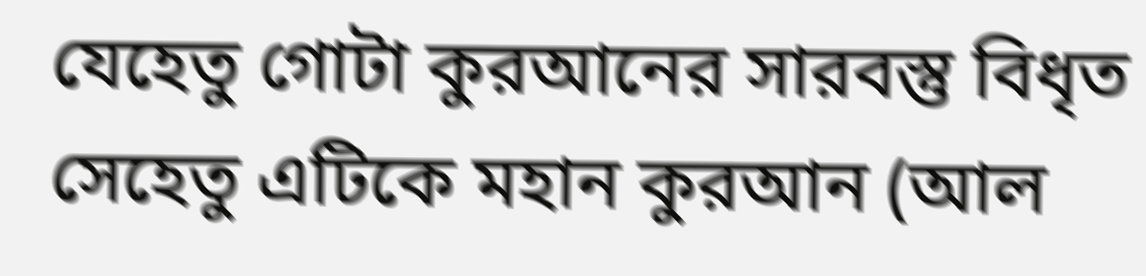যেহেতু গোটা কুরআনের সারবস্তু বিধৃত সেহেতু এটিকে মহান কুরআন (আল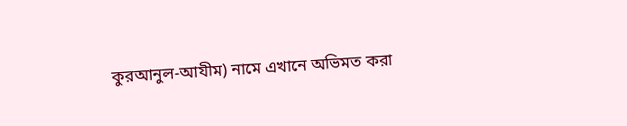কুরআনুল-আযীম) নামে এখানে অভিমত করা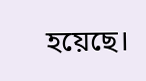হয়েছে।